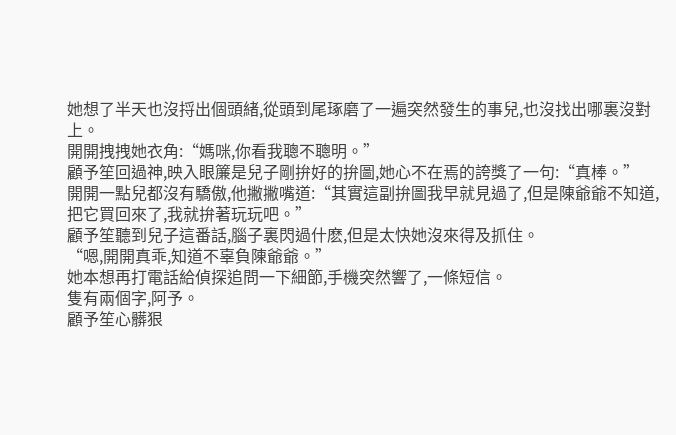她想了半天也沒捋出個頭緒,從頭到尾琢磨了一遍突然發生的事兒,也沒找出哪裏沒對上。
開開拽拽她衣角:“媽咪,你看我聰不聰明。”
顧予笙回過神,映入眼簾是兒子剛拚好的拚圖,她心不在焉的誇獎了一句:“真棒。”
開開一點兒都沒有驕傲,他撇撇嘴道:“其實這副拚圖我早就見過了,但是陳爺爺不知道,把它買回來了,我就拚著玩玩吧。”
顧予笙聽到兒子這番話,腦子裏閃過什麽,但是太快她沒來得及抓住。
“嗯,開開真乖,知道不辜負陳爺爺。”
她本想再打電話給偵探追問一下細節,手機突然響了,一條短信。
隻有兩個字,阿予。
顧予笙心髒狠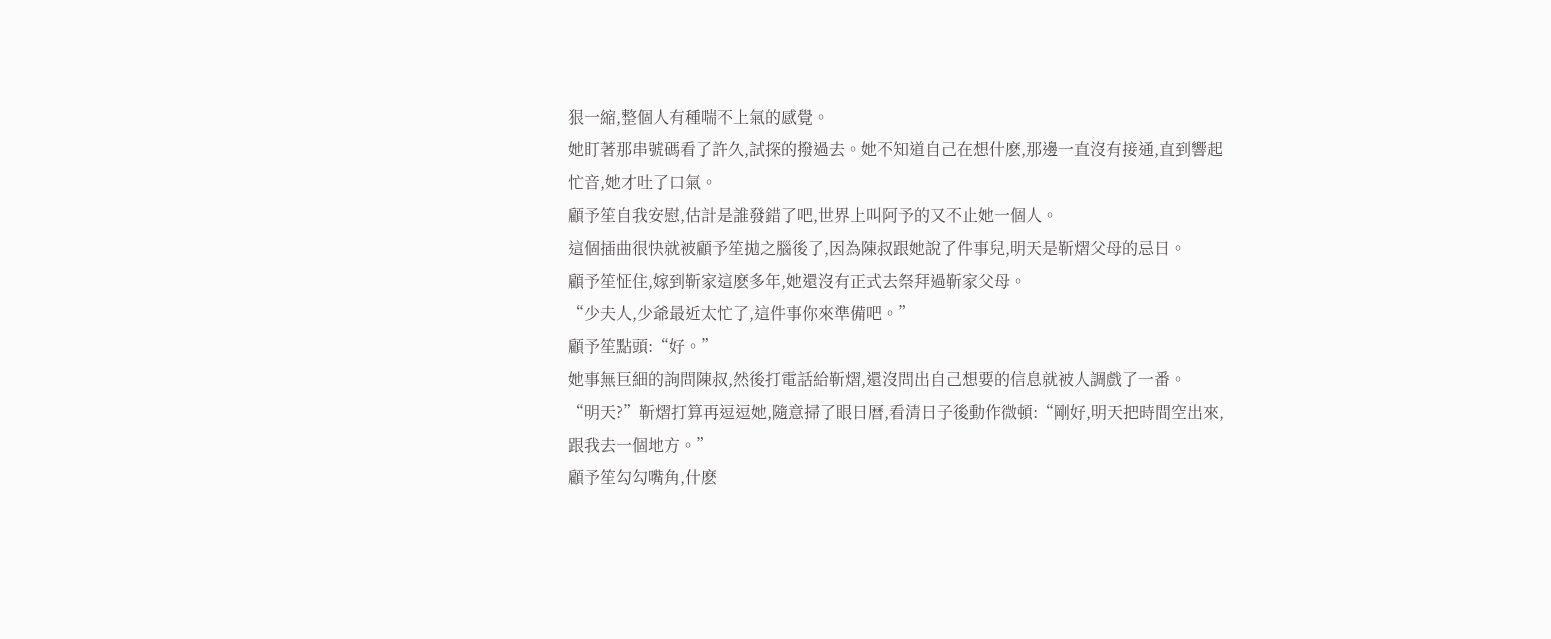狠一縮,整個人有種喘不上氣的感覺。
她盯著那串號碼看了許久,試探的撥過去。她不知道自己在想什麽,那邊一直沒有接通,直到響起忙音,她才吐了口氣。
顧予笙自我安慰,估計是誰發錯了吧,世界上叫阿予的又不止她一個人。
這個插曲很快就被顧予笙拋之腦後了,因為陳叔跟她說了件事兒,明天是靳熠父母的忌日。
顧予笙怔住,嫁到靳家這麽多年,她還沒有正式去祭拜過靳家父母。
“少夫人,少爺最近太忙了,這件事你來準備吧。”
顧予笙點頭:“好。”
她事無巨細的詢問陳叔,然後打電話給靳熠,還沒問出自己想要的信息就被人調戲了一番。
“明天?”靳熠打算再逗逗她,隨意掃了眼日曆,看清日子後動作微頓:“剛好,明天把時間空出來,跟我去一個地方。”
顧予笙勾勾嘴角,什麽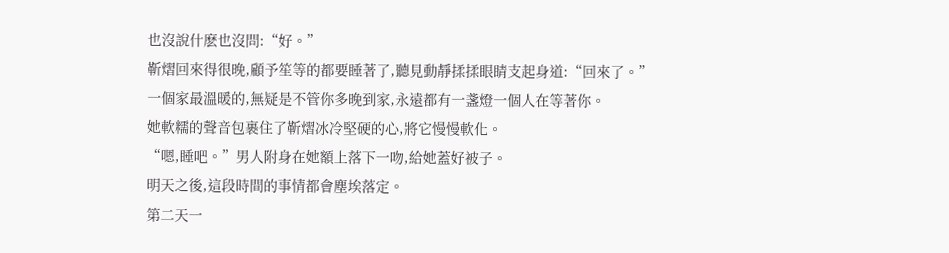也沒說什麽也沒問:“好。”
靳熠回來得很晚,顧予笙等的都要睡著了,聽見動靜揉揉眼睛支起身道:“回來了。”
一個家最溫暖的,無疑是不管你多晚到家,永遠都有一盞燈一個人在等著你。
她軟糯的聲音包裹住了靳熠冰冷堅硬的心,將它慢慢軟化。
“嗯,睡吧。”男人附身在她額上落下一吻,給她蓋好被子。
明天之後,這段時間的事情都會塵埃落定。
第二天一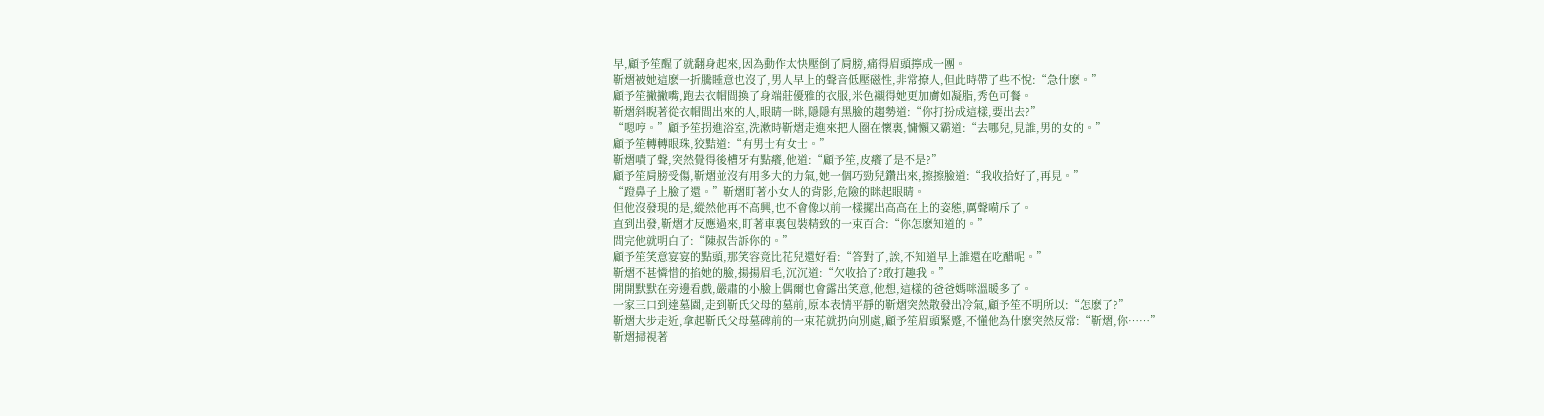早,顧予笙醒了就翻身起來,因為動作太快壓倒了肩膀,痛得眉頭擰成一團。
靳熠被她這麽一折騰睡意也沒了,男人早上的聲音低壓磁性,非常撩人,但此時帶了些不悅:“急什麽。”
顧予笙撇撇嘴,跑去衣帽間換了身端莊優雅的衣服,米色襯得她更加膚如凝脂,秀色可餐。
靳熠斜睨著從衣帽間出來的人,眼睛一眯,隱隱有黑臉的趨勢道:“你打扮成這樣,要出去?”
“嗯哼。”顧予笙拐進浴室,洗漱時靳熠走進來把人圈在懷裏,慵懶又霸道:“去哪兒,見誰,男的女的。”
顧予笙轉轉眼珠,狡黠道:“有男士有女士。”
靳熠嘖了聲,突然覺得後槽牙有點癢,他道:“顧予笙,皮癢了是不是?”
顧予笙肩膀受傷,靳熠並沒有用多大的力氣,她一個巧勁兒鑽出來,擦擦臉道:“我收拾好了,再見。”
“蹬鼻子上臉了還。”靳熠盯著小女人的背影,危險的眯起眼睛。
但他沒發現的是,縱然他再不高興,也不會像以前一樣擺出高高在上的姿態,厲聲嗬斥了。
直到出發,靳熠才反應過來,盯著車裏包裝精致的一束百合:“你怎麽知道的。”
問完他就明白了:“陳叔告訴你的。”
顧予笙笑意宴宴的點頭,那笑容竟比花兒還好看:“答對了,誒,不知道早上誰還在吃醋呢。”
靳熠不甚憐惜的掐她的臉,揚揚眉毛,沉沉道:“欠收拾了?敢打趣我。”
開開默默在旁邊看戲,嚴肅的小臉上偶爾也會露出笑意,他想,這樣的爸爸媽咪溫暖多了。
一家三口到達墓園,走到靳氏父母的墓前,原本表情平靜的靳熠突然散發出冷氣,顧予笙不明所以:“怎麽了?”
靳熠大步走近,拿起靳氏父母墓碑前的一束花就扔向別處,顧予笙眉頭緊蹙,不懂他為什麽突然反常:“靳熠,你……”
靳熠掃視著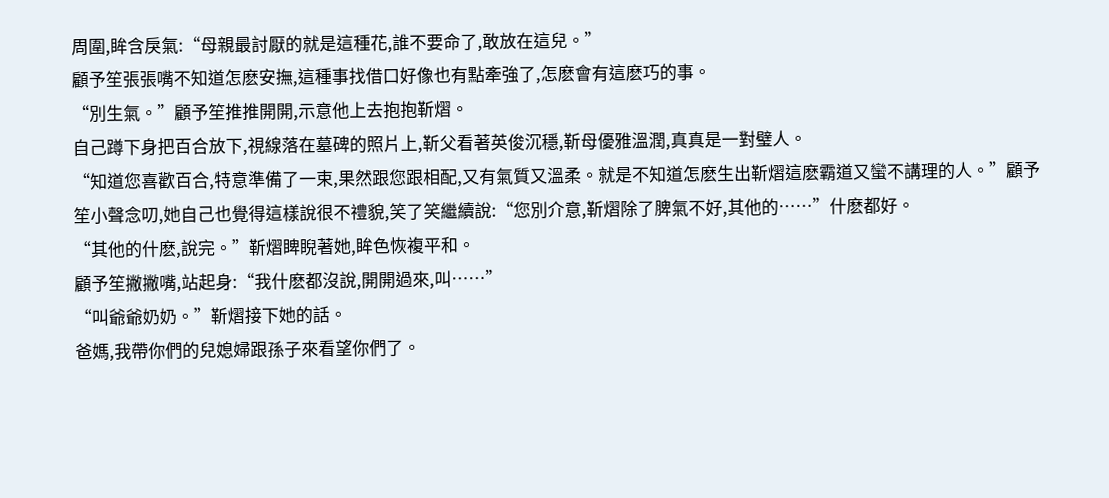周圍,眸含戾氣:“母親最討厭的就是這種花,誰不要命了,敢放在這兒。”
顧予笙張張嘴不知道怎麽安撫,這種事找借口好像也有點牽強了,怎麽會有這麽巧的事。
“別生氣。”顧予笙推推開開,示意他上去抱抱靳熠。
自己蹲下身把百合放下,視線落在墓碑的照片上,靳父看著英俊沉穩,靳母優雅溫潤,真真是一對璧人。
“知道您喜歡百合,特意準備了一束,果然跟您跟相配,又有氣質又溫柔。就是不知道怎麽生出靳熠這麽霸道又蠻不講理的人。”顧予笙小聲念叨,她自己也覺得這樣說很不禮貌,笑了笑繼續說:“您別介意,靳熠除了脾氣不好,其他的……”什麽都好。
“其他的什麽,說完。”靳熠睥睨著她,眸色恢複平和。
顧予笙撇撇嘴,站起身:“我什麽都沒說,開開過來,叫……”
“叫爺爺奶奶。”靳熠接下她的話。
爸媽,我帶你們的兒媳婦跟孫子來看望你們了。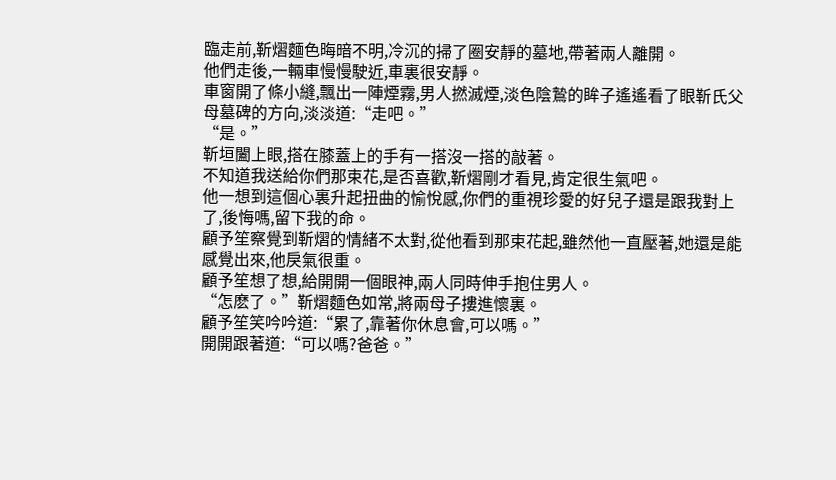臨走前,靳熠麵色晦暗不明,冷沉的掃了圈安靜的墓地,帶著兩人離開。
他們走後,一輛車慢慢駛近,車裏很安靜。
車窗開了條小縫,飄出一陣煙霧,男人撚滅煙,淡色陰鷙的眸子遙遙看了眼靳氏父母墓碑的方向,淡淡道:“走吧。”
“是。”
靳垣闔上眼,搭在膝蓋上的手有一搭沒一搭的敲著。
不知道我送給你們那束花,是否喜歡,靳熠剛才看見,肯定很生氣吧。
他一想到這個心裏升起扭曲的愉悅感,你們的重視珍愛的好兒子還是跟我對上了,後悔嗎,留下我的命。
顧予笙察覺到靳熠的情緒不太對,從他看到那束花起,雖然他一直壓著,她還是能感覺出來,他戾氣很重。
顧予笙想了想,給開開一個眼神,兩人同時伸手抱住男人。
“怎麽了。”靳熠麵色如常,將兩母子摟進懷裏。
顧予笙笑吟吟道:“累了,靠著你休息會,可以嗎。”
開開跟著道:“可以嗎?爸爸。”